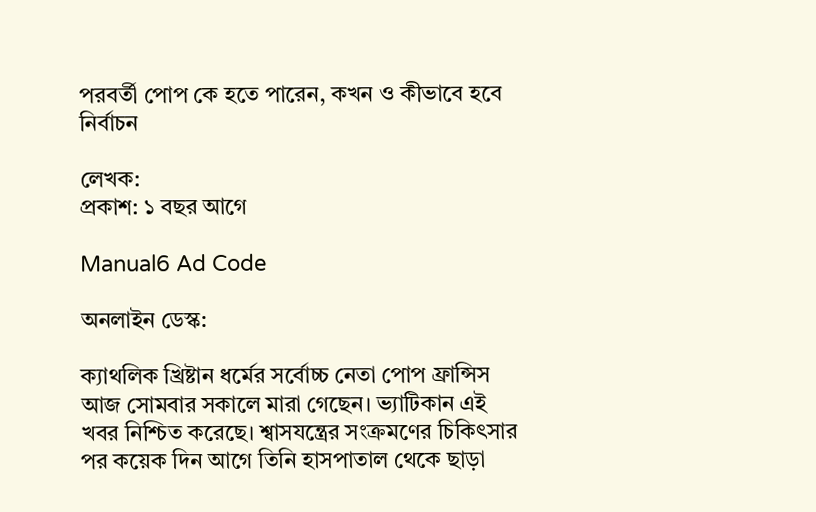পরবর্তী পোপ কে হতে পারেন, কখন ও কীভাবে হবে নির্বাচন

লেখক:
প্রকাশ: ১ বছর আগে

Manual6 Ad Code

অনলাইন ডেস্ক:

ক্যাথলিক খ্রিষ্টান ধর্মের সর্বোচ্চ নেতা পোপ ফ্রান্সিস আজ সোমবার সকালে মারা গেছেন। ভ্যাটিকান এই খবর নিশ্চিত করেছে। শ্বাসযন্ত্রের সংক্রমণের চিকিৎসার পর কয়েক দিন আগে তিনি হাসপাতাল থেকে ছাড়া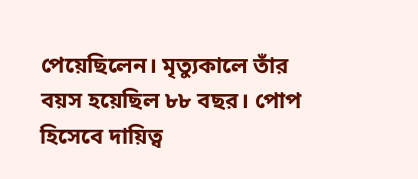পেয়েছিলেন। মৃত্যুকালে তাঁর বয়স হয়েছিল ৮৮ বছর। পোপ হিসেবে দায়িত্ব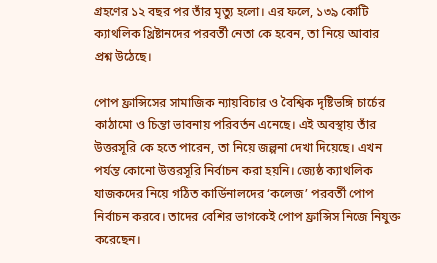গ্রহণের ১২ বছর পর তাঁর মৃত্যু হলো। এর ফলে, ১৩৯ কোটি ক্যাথলিক খ্রিষ্টানদের পরবর্তী নেতা কে হবেন, তা নিয়ে আবার প্রশ্ন উঠেছে।

পোপ ফ্রান্সিসের সামাজিক ন্যায়বিচার ও বৈশ্বিক দৃষ্টিভঙ্গি চার্চের কাঠামো ও চিন্তা ভাবনায় পরিবর্তন এনেছে। এই অবস্থায় তাঁর উত্তরসূরি কে হতে পারেন, তা নিয়ে জল্পনা দেখা দিয়েছে। এখন পর্যন্ত কোনো উত্তরসূরি নির্বাচন করা হয়নি। জ্যেষ্ঠ ক্যাথলিক যাজকদের নিয়ে গঠিত কার্ডিনালদের ‘কলেজ’ পরবর্তী পোপ নির্বাচন করবে। তাদের বেশির ভাগকেই পোপ ফ্রান্সিস নিজে নিযুক্ত করেছেন।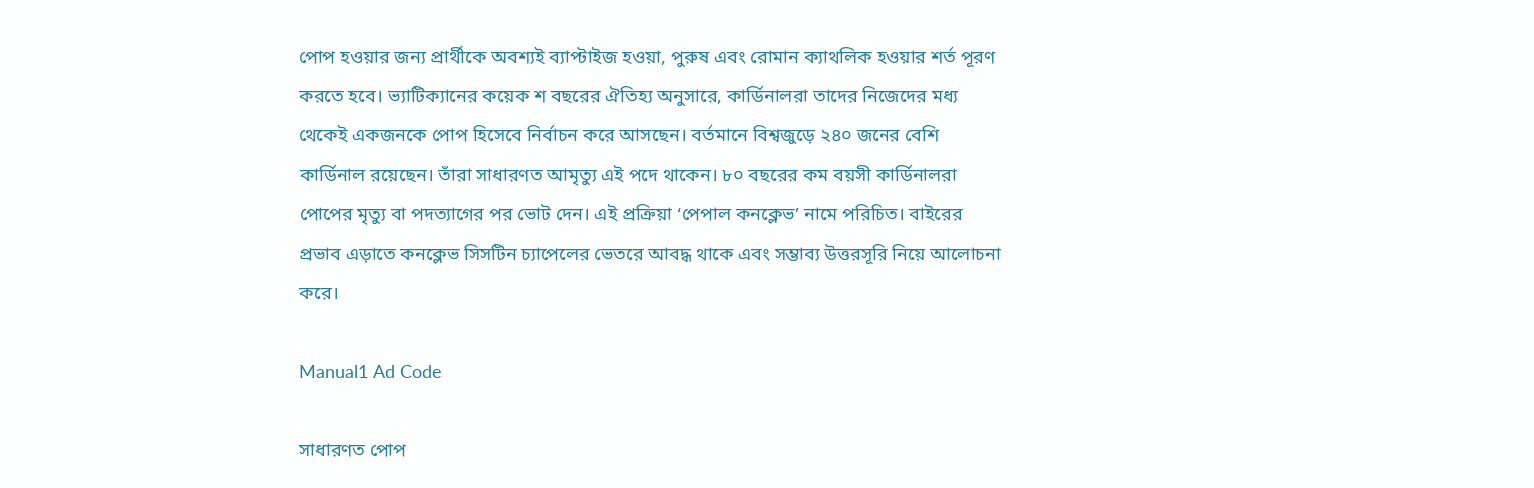পোপ হওয়ার জন্য প্রার্থীকে অবশ্যই ব্যাপ্টাইজ হওয়া, পুরুষ এবং রোমান ক্যাথলিক হওয়ার শর্ত পূরণ করতে হবে। ভ্যাটিক্যানের কয়েক শ বছরের ঐতিহ্য অনুসারে, কার্ডিনালরা তাদের নিজেদের মধ্য থেকেই একজনকে পোপ হিসেবে নির্বাচন করে আসছেন। বর্তমানে বিশ্বজুড়ে ২৪০ জনের বেশি কার্ডিনাল রয়েছেন। তাঁরা সাধারণত আমৃত্যু এই পদে থাকেন। ৮০ বছরের কম বয়সী কার্ডিনালরা পোপের মৃত্যু বা পদত্যাগের পর ভোট দেন। এই প্রক্রিয়া ‘পেপাল কনক্লেভ’ নামে পরিচিত। বাইরের প্রভাব এড়াতে কনক্লেভ সিসটিন চ্যাপেলের ভেতরে আবদ্ধ থাকে এবং সম্ভাব্য উত্তরসূরি নিয়ে আলোচনা করে।

Manual1 Ad Code

সাধারণত পোপ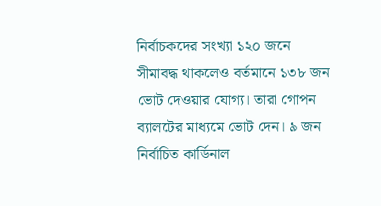নির্বাচকদের সংখ্যা ১২০ জনে সীমাবদ্ধ থাকলেও বর্তমানে ১৩৮ জন ভোট দেওয়ার যোগ্য। তারা গোপন ব্যালটের মাধ্যমে ভোট দেন। ৯ জন নির্বাচিত কার্ডিনাল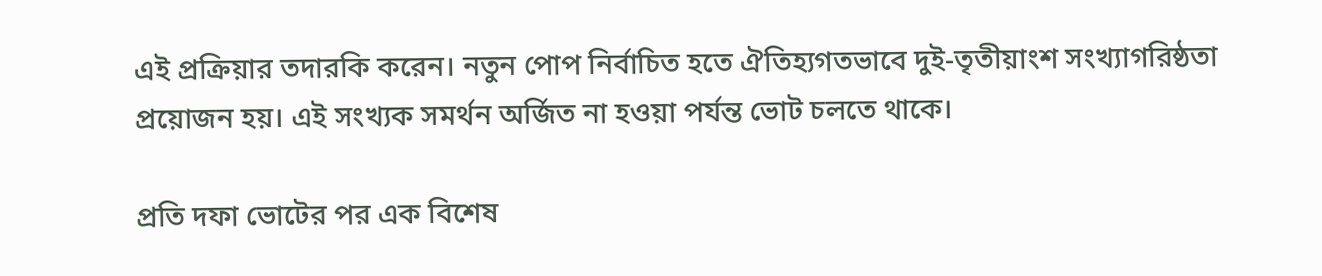এই প্রক্রিয়ার তদারকি করেন। নতুন পোপ নির্বাচিত হতে ঐতিহ্যগতভাবে দুই-তৃতীয়াংশ সংখ্যাগরিষ্ঠতা প্রয়োজন হয়। এই সংখ্যক সমর্থন অর্জিত না হওয়া পর্যন্ত ভোট চলতে থাকে।

প্রতি দফা ভোটের পর এক বিশেষ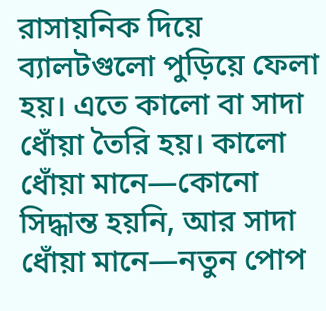রাসায়নিক দিয়ে ব্যালটগুলো পুড়িয়ে ফেলা হয়। এতে কালো বা সাদা ধোঁয়া তৈরি হয়। কালো ধোঁয়া মানে—কোনো সিদ্ধান্ত হয়নি, আর সাদা ধোঁয়া মানে—নতুন পোপ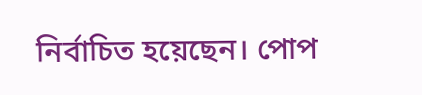নির্বাচিত হয়েছেন। পোপ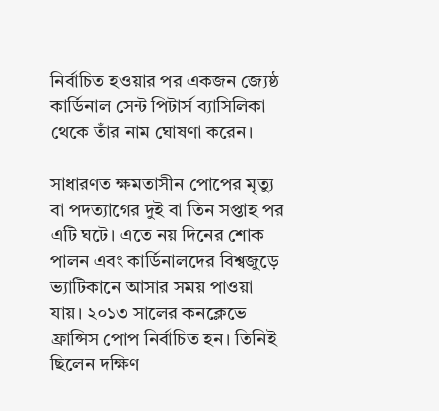নির্বাচিত হওয়ার পর একজন জ্যেষ্ঠ কার্ডিনাল সেন্ট পিটার্স ব্যাসিলিকা থেকে তাঁর নাম ঘোষণা করেন।

সাধারণত ক্ষমতাসীন পোপের মৃত্যু বা পদত্যাগের দুই বা তিন সপ্তাহ পর এটি ঘটে। এতে নয় দিনের শোক পালন এবং কার্ডিনালদের বিশ্বজুড়ে ভ্যাটিকানে আসার সময় পাওয়া যায়। ২০১৩ সালের কনক্লেভে ফ্রান্সিস পোপ নির্বাচিত হন। তিনিই ছিলেন দক্ষিণ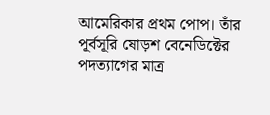আমেরিকার প্রথম পোপ। তাঁর পূর্বসূরি ষোড়শ বেনেডিক্টের পদত্যাগের মাত্র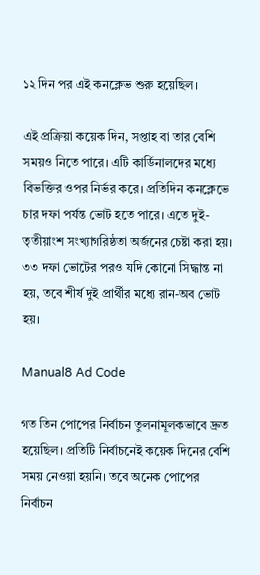১২ দিন পর এই কনক্লেভ শুরু হয়েছিল।

এই প্রক্রিয়া কয়েক দিন, সপ্তাহ বা তার বেশি সময়ও নিতে পারে। এটি কার্ডিনালদের মধ্যে বিভক্তির ওপর নির্ভর করে। প্রতিদিন কনক্লেভে চার দফা পর্যন্ত ভোট হতে পারে। এতে দুই-তৃতীয়াংশ সংখ্যাগরিষ্ঠতা অর্জনের চেষ্টা করা হয়। ৩৩ দফা ভোটের পরও যদি কোনো সিদ্ধান্ত না হয়, তবে শীর্ষ দুই প্রার্থীর মধ্যে রান-অব ভোট হয়।

Manual8 Ad Code

গত তিন পোপের নির্বাচন তুলনামূলকভাবে দ্রুত হয়েছিল। প্রতিটি নির্বাচনেই কয়েক দিনের বেশি সময় নেওয়া হয়নি। তবে অনেক পোপের নির্বাচন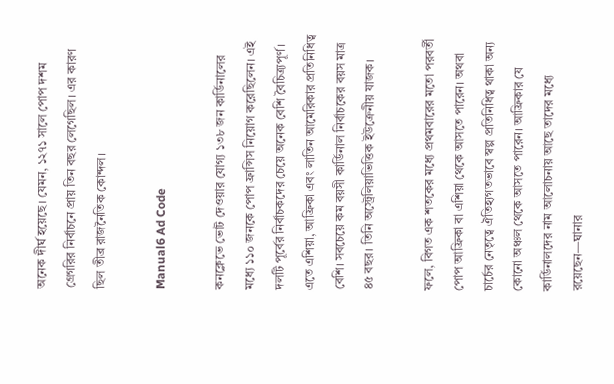অনেক দীর্ঘ হয়েছে। যেমন, ১২৭১ সালে পোপ দশম গ্রেগরির নির্বাচনে প্রায় তিন বছর লেগেছিল। এর কারণ ছিল তীব্র রাজনৈতিক কোন্দল।

Manual6 Ad Code

কনক্লেভে ভোট দেওয়ার যোগ্য ১৩৮ জন কার্ডিনালের মধ্যে ১১০ জনকে পোপ ফ্রান্সিস নিয়োগ করেছিলেন। এই দলটি পূর্বের নির্বাচকদের চেয়ে অনেক বেশি বৈচিত্র্যপূর্ণ। এতে এশিয়া, আফ্রিকা এবং লাতিন আমেরিকার প্রতিনিধিত্ব বেশি। সবচেয়ে কম বয়সী কার্ডিনাল নির্বাচকের বয়স মাত্র ৪৫ বছর। তিনি অস্ট্রেলিয়াভিত্তিক ইউক্রেনীয় যাজক।

ফলে, বিগত এক শতকের মধ্যে প্রথমবারের মতো পরবর্তী পোপ আফ্রিকা বা এশিয়া থেকে আসতে পারেন। অথবা চার্চের নেতৃত্বে ঐতিহ্যগতভাবে স্বল্প প্রতিনিধিত্ব থাকা অন্য কোনো অঞ্চল থেকে আসতে পারেন। আফ্রিকার যে কার্ডিনালদের নাম আলোচনায় আছে তাদের মধ্যে রয়েছেন—ঘানার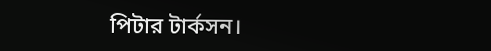পিটার টার্কসন।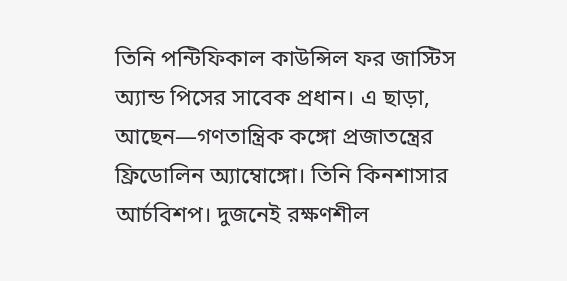তিনি পন্টিফিকাল কাউন্সিল ফর জাস্টিস অ্যান্ড পিসের সাবেক প্রধান। এ ছাড়া, আছেন—গণতান্ত্রিক কঙ্গো প্রজাতন্ত্রের ফ্রিডোলিন অ্যাম্বোঙ্গো। তিনি কিনশাসার আর্চবিশপ। দুজনেই রক্ষণশীল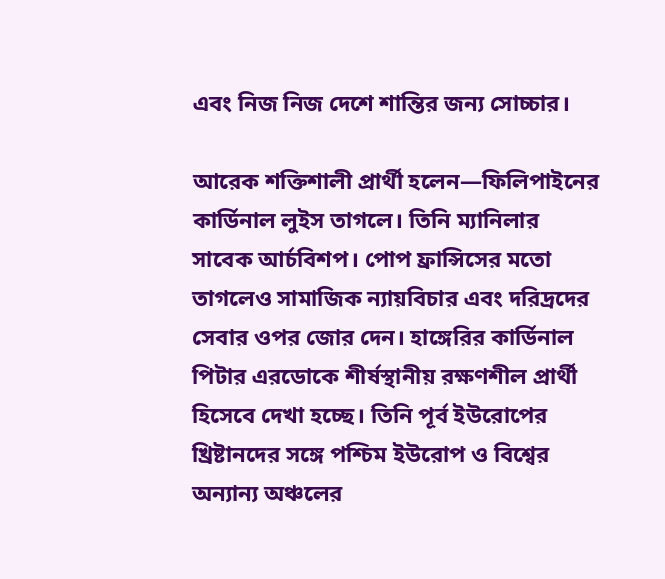এবং নিজ নিজ দেশে শান্তির জন্য সোচ্চার।

আরেক শক্তিশালী প্রার্থী হলেন—ফিলিপাইনের কার্ডিনাল লুইস তাগলে। তিনি ম্যানিলার সাবেক আর্চবিশপ। পোপ ফ্রান্সিসের মতো তাগলেও সামাজিক ন্যায়বিচার এবং দরিদ্রদের সেবার ওপর জোর দেন। হাঙ্গেরির কার্ডিনাল পিটার এরডোকে শীর্ষস্থানীয় রক্ষণশীল প্রার্থী হিসেবে দেখা হচ্ছে। তিনি পূর্ব ইউরোপের খ্রিষ্টানদের সঙ্গে পশ্চিম ইউরোপ ও বিশ্বের অন্যান্য অঞ্চলের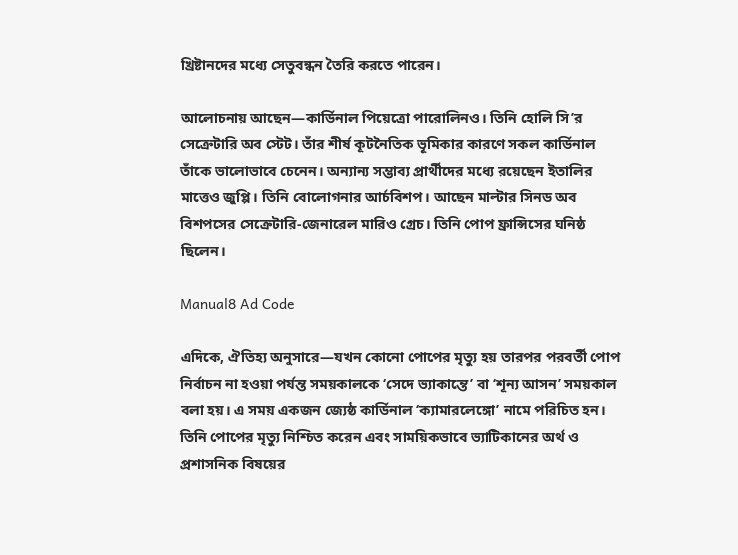খ্রিষ্টানদের মধ্যে সেতুবন্ধন তৈরি করতে পারেন।

আলোচনায় আছেন—কার্ডিনাল পিয়েত্রো পারোলিনও। তিনি হোলি সি’র সেক্রেটারি অব স্টেট। তাঁর শীর্ষ কূটনৈতিক ভূমিকার কারণে সকল কার্ডিনাল তাঁকে ভালোভাবে চেনেন। অন্যান্য সম্ভাব্য প্রার্থীদের মধ্যে রয়েছেন ইতালির মাত্তেও জুপ্পি। তিনি বোলোগনার আর্চবিশপ। আছেন মাল্টার সিনড অব বিশপসের সেক্রেটারি-জেনারেল মারিও গ্রেচ। তিনি পোপ ফ্রান্সিসের ঘনিষ্ঠ ছিলেন।

Manual8 Ad Code

এদিকে, ঐতিহ্য অনুসারে—যখন কোনো পোপের মৃত্যু হয় তারপর পরবর্তী পোপ নির্বাচন না হওয়া পর্যন্ত সময়কালকে ‘সেদে ভ্যাকান্তে’ বা ‘শূন্য আসন’ সময়কাল বলা হয়। এ সময় একজন জ্যেষ্ঠ কার্ডিনাল ‘ক্যামারলেঙ্গো’ নামে পরিচিত হন। তিনি পোপের মৃত্যু নিশ্চিত করেন এবং সাময়িকভাবে ভ্যাটিকানের অর্থ ও প্রশাসনিক বিষয়ের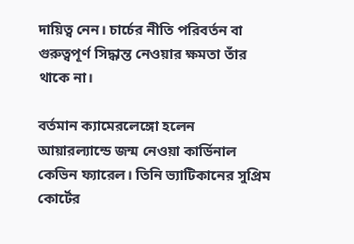দায়িত্ব নেন। চার্চের নীতি পরিবর্তন বা গুরুত্বপূর্ণ সিদ্ধান্ত নেওয়ার ক্ষমতা তাঁর থাকে না।

বর্তমান ক্যামেরলেঙ্গো হলেন আয়ারল্যান্ডে জন্ম নেওয়া কার্ডিনাল কেভিন ফ্যারেল। তিনি ভ্যাটিকানের সুপ্রিম কোর্টের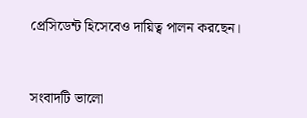প্রেসিডেন্ট হিসেবেও দায়িত্ব পালন করছেন।



সংবাদটি ভালো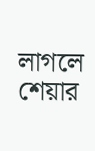লাগলে শেয়ার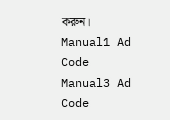করুন।
Manual1 Ad Code
Manual3 Ad Code